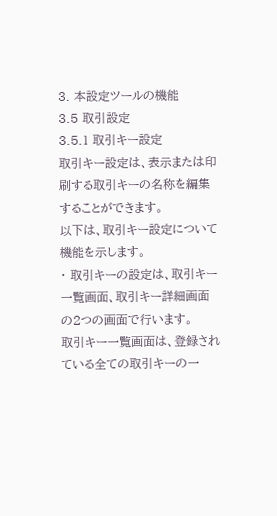3. 本設定ツールの機能
3.5 取引設定
3.5.1 取引キー設定
取引キー設定は、表示または印刷する取引キーの名称を編集することができます。
以下は、取引キー設定について機能を示します。
・ 取引キーの設定は、取引キー一覧画面、取引キー詳細画面の2つの画面で行います。
取引キー一覧画面は、登録されている全ての取引キーの一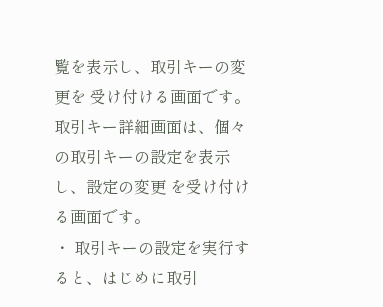覧を表示し、取引キーの変更を 受け付ける画面です。取引キー詳細画面は、個々の取引キーの設定を表示し、設定の変更 を受け付ける画面です。
・ 取引キーの設定を実行すると、はじめに取引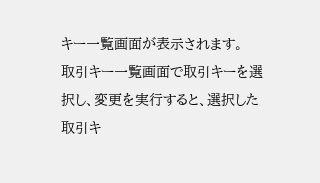キー一覧画面が表示されます。
取引キー一覧画面で取引キーを選択し、変更を実行すると、選択した取引キ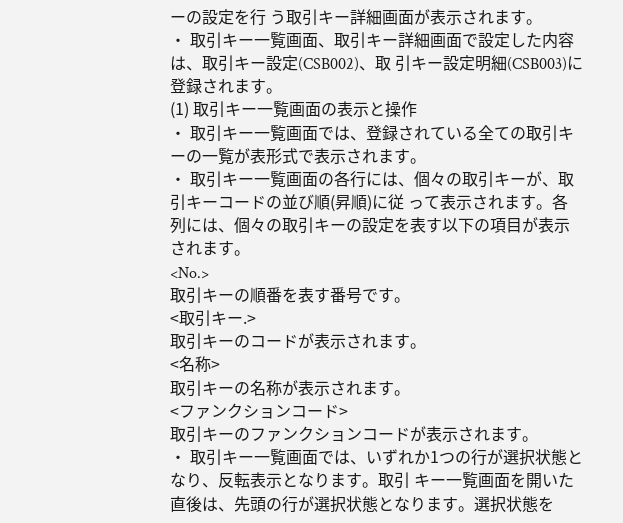ーの設定を行 う取引キー詳細画面が表示されます。
・ 取引キー一覧画面、取引キー詳細画面で設定した内容は、取引キー設定(CSB002)、取 引キー設定明細(CSB003)に登録されます。
(1) 取引キー一覧画面の表示と操作
・ 取引キー一覧画面では、登録されている全ての取引キーの一覧が表形式で表示されます。
・ 取引キー一覧画面の各行には、個々の取引キーが、取引キーコードの並び順(昇順)に従 って表示されます。各列には、個々の取引キーの設定を表す以下の項目が表示されます。
<No.>
取引キーの順番を表す番号です。
<取引キー.>
取引キーのコードが表示されます。
<名称>
取引キーの名称が表示されます。
<ファンクションコード>
取引キーのファンクションコードが表示されます。
・ 取引キー一覧画面では、いずれか1つの行が選択状態となり、反転表示となります。取引 キー一覧画面を開いた直後は、先頭の行が選択状態となります。選択状態を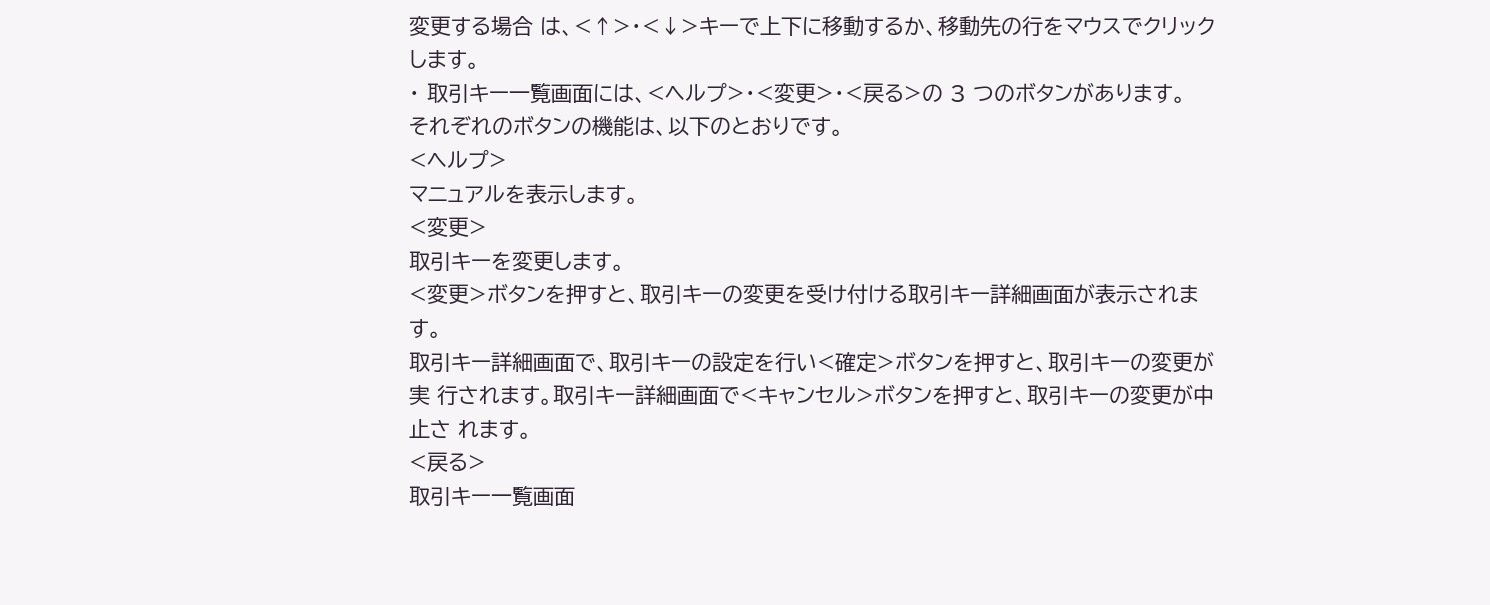変更する場合 は、<↑>・<↓>キーで上下に移動するか、移動先の行をマウスでクリックします。
・ 取引キー一覧画面には、<ヘルプ>・<変更>・<戻る>の 3 つのボタンがあります。
それぞれのボタンの機能は、以下のとおりです。
<ヘルプ>
マニュアルを表示します。
<変更>
取引キーを変更します。
<変更>ボタンを押すと、取引キーの変更を受け付ける取引キー詳細画面が表示されます。
取引キー詳細画面で、取引キーの設定を行い<確定>ボタンを押すと、取引キーの変更が実 行されます。取引キー詳細画面で<キャンセル>ボタンを押すと、取引キーの変更が中止さ れます。
<戻る>
取引キー一覧画面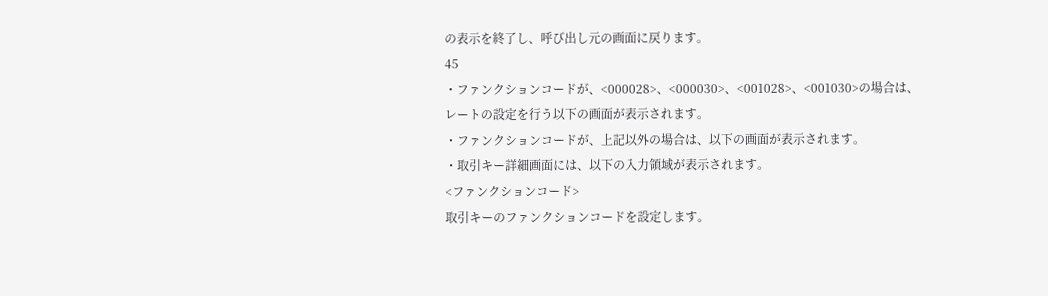の表示を終了し、呼び出し元の画面に戻ります。
45
・ファンクションコードが、<000028>、<000030>、<001028>、<001030>の場合は、
レートの設定を行う以下の画面が表示されます。
・ファンクションコードが、上記以外の場合は、以下の画面が表示されます。
・取引キー詳細画面には、以下の入力領域が表示されます。
<ファンクションコード>
取引キーのファンクションコードを設定します。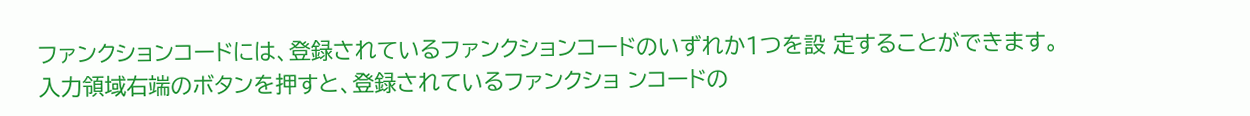ファンクションコードには、登録されているファンクションコードのいずれか1つを設 定することができます。入力領域右端のボタンを押すと、登録されているファンクショ ンコードの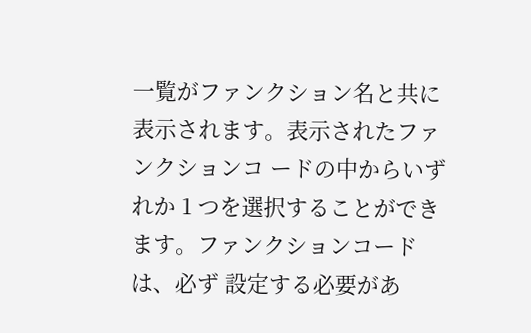一覧がファンクション名と共に表示されます。表示されたファンクションコ ードの中からいずれか 1 つを選択することができます。ファンクションコードは、必ず 設定する必要があ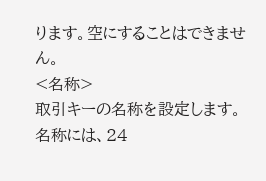ります。空にすることはできません。
<名称>
取引キーの名称を設定します。
名称には、24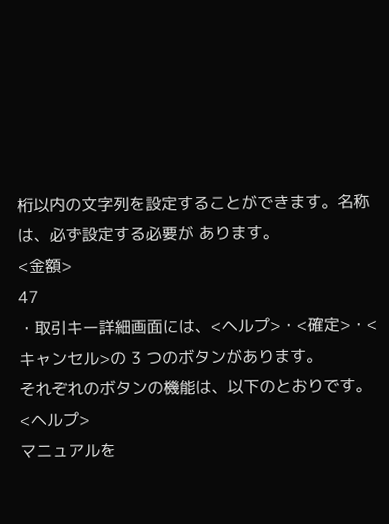桁以内の文字列を設定することができます。名称は、必ず設定する必要が あります。
<金額>
47
・取引キー詳細画面には、<ヘルプ>・<確定>・<キャンセル>の 3 つのボタンがあります。
それぞれのボタンの機能は、以下のとおりです。
<ヘルプ>
マニュアルを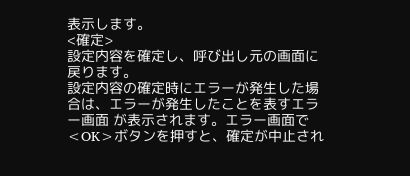表示します。
<確定>
設定内容を確定し、呼び出し元の画面に戻ります。
設定内容の確定時にエラーが発生した場合は、エラーが発生したことを表すエラー画面 が表示されます。エラー画面で<OK>ボタンを押すと、確定が中止され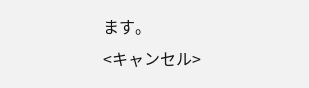ます。
<キャンセル>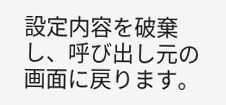設定内容を破棄し、呼び出し元の画面に戻ります。